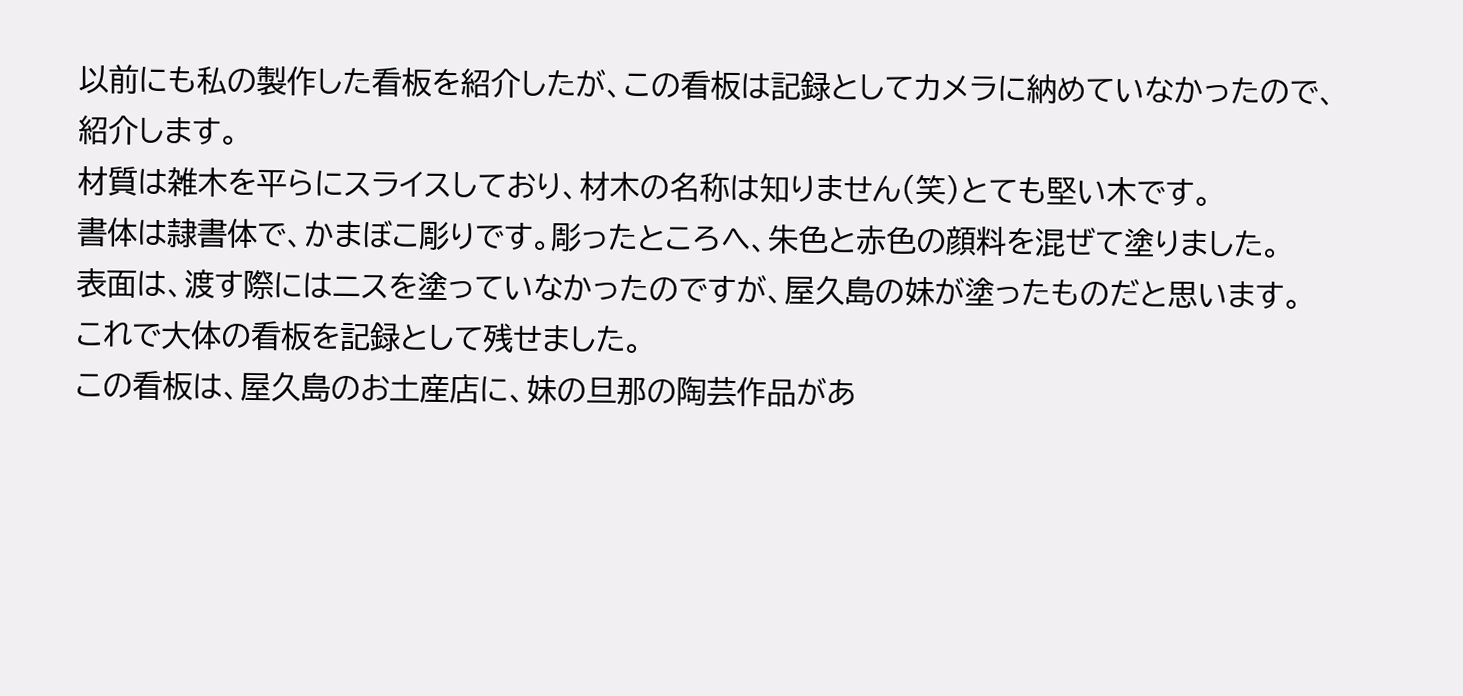以前にも私の製作した看板を紹介したが、この看板は記録としてカメラに納めていなかったので、
紹介します。
材質は雑木を平らにスライスしており、材木の名称は知りません(笑)とても堅い木です。
書体は隷書体で、かまぼこ彫りです。彫ったところへ、朱色と赤色の顔料を混ぜて塗りました。
表面は、渡す際にはニスを塗っていなかったのですが、屋久島の妹が塗ったものだと思います。
これで大体の看板を記録として残せました。
この看板は、屋久島のお土産店に、妹の旦那の陶芸作品があ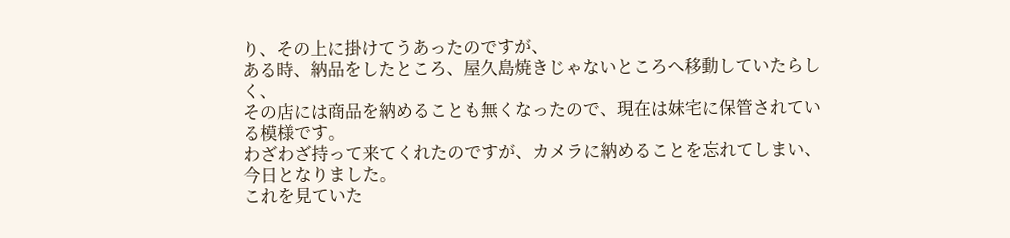り、その上に掛けてうあったのですが、
ある時、納品をしたところ、屋久島焼きじゃないところへ移動していたらしく、
その店には商品を納めることも無くなったので、現在は妹宅に保管されている模様です。
わざわざ持って来てくれたのですが、カメラに納めることを忘れてしまい、今日となりました。
これを見ていた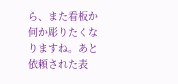ら、また看板か何か彫りたくなりますね。あと依頼された表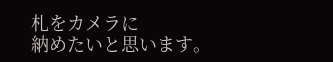札をカメラに
納めたいと思います。